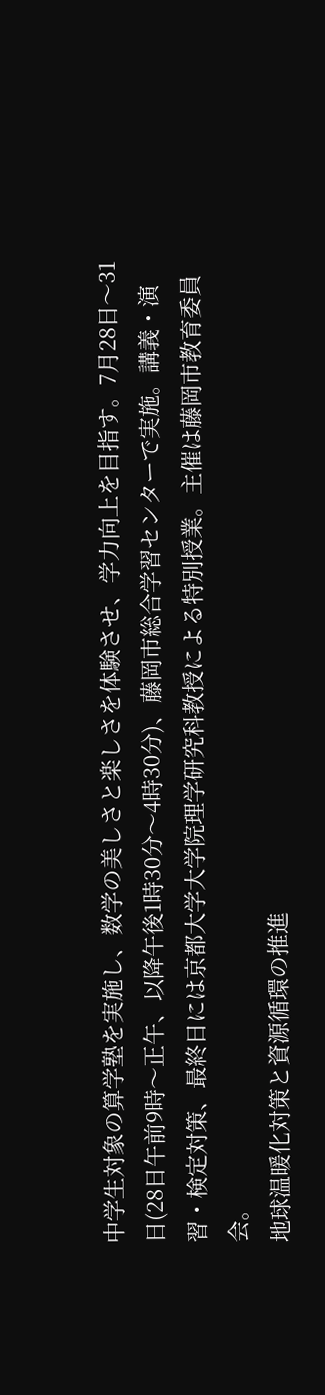中学生対象の算学塾を実施し、数学の美しさと楽しさを体験させ、学力向上を目指す。7月28日〜31日(28日午前9時〜正午、以降午後1時30分〜4時30分)、藤岡市総合学習センターで実施。講義・演習・検定対策、最終日には京都大学大学院理学研究科教授による特別授業。主催は藤岡市教育委員会。
地球温暖化対策と資源循環の推進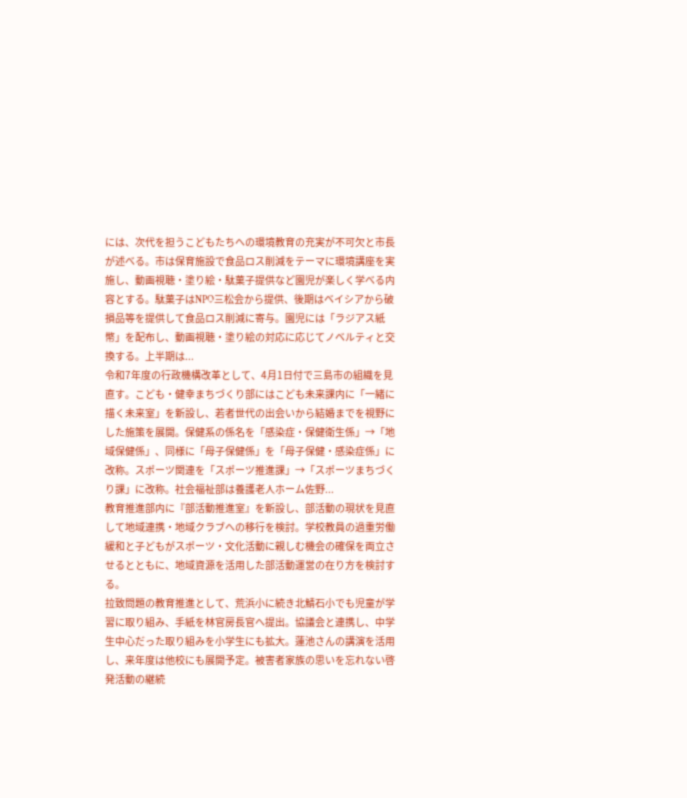には、次代を担うこどもたちへの環境教育の充実が不可欠と市長が述べる。市は保育施設で食品ロス削減をテーマに環境講座を実施し、動画視聴・塗り絵・駄菓子提供など園児が楽しく学べる内容とする。駄菓子はNPO三松会から提供、後期はベイシアから破損品等を提供して食品ロス削減に寄与。園児には「ラジアス紙幣」を配布し、動画視聴・塗り絵の対応に応じてノベルティと交換する。上半期は...
令和7年度の行政機構改革として、4月1日付で三島市の組織を見直す。こども・健幸まちづくり部にはこども未来課内に「一緒に描く未来室」を新設し、若者世代の出会いから結婚までを視野にした施策を展開。保健系の係名を「感染症・保健衛生係」→「地域保健係」、同様に「母子保健係」を「母子保健・感染症係」に改称。スポーツ関連を「スポーツ推進課」→「スポーツまちづくり課」に改称。社会福祉部は養護老人ホーム佐野...
教育推進部内に『部活動推進室』を新設し、部活動の現状を見直して地域連携・地域クラブへの移行を検討。学校教員の過重労働緩和と子どもがスポーツ・文化活動に親しむ機会の確保を両立させるとともに、地域資源を活用した部活動運営の在り方を検討する。
拉致問題の教育推進として、荒浜小に続き北鯖石小でも児童が学習に取り組み、手紙を林官房長官へ提出。協議会と連携し、中学生中心だった取り組みを小学生にも拡大。蓮池さんの講演を活用し、来年度は他校にも展開予定。被害者家族の思いを忘れない啓発活動の継続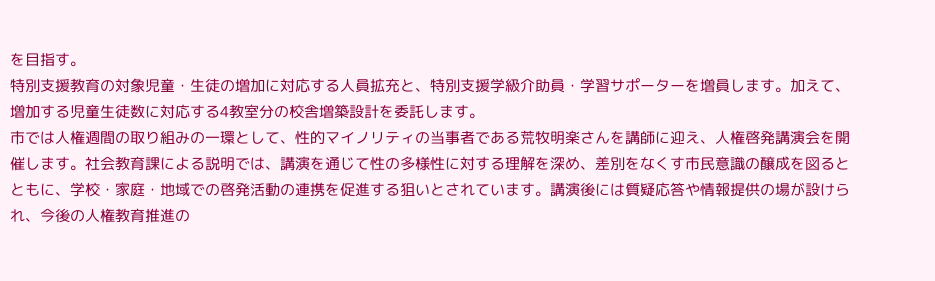を目指す。
特別支援教育の対象児童・生徒の増加に対応する人員拡充と、特別支援学級介助員・学習サポーターを増員します。加えて、増加する児童生徒数に対応する4教室分の校舎増築設計を委託します。
市では人権週間の取り組みの一環として、性的マイノリティの当事者である荒牧明楽さんを講師に迎え、人権啓発講演会を開催します。社会教育課による説明では、講演を通じて性の多様性に対する理解を深め、差別をなくす市民意識の醸成を図るとともに、学校・家庭・地域での啓発活動の連携を促進する狙いとされています。講演後には質疑応答や情報提供の場が設けられ、今後の人権教育推進の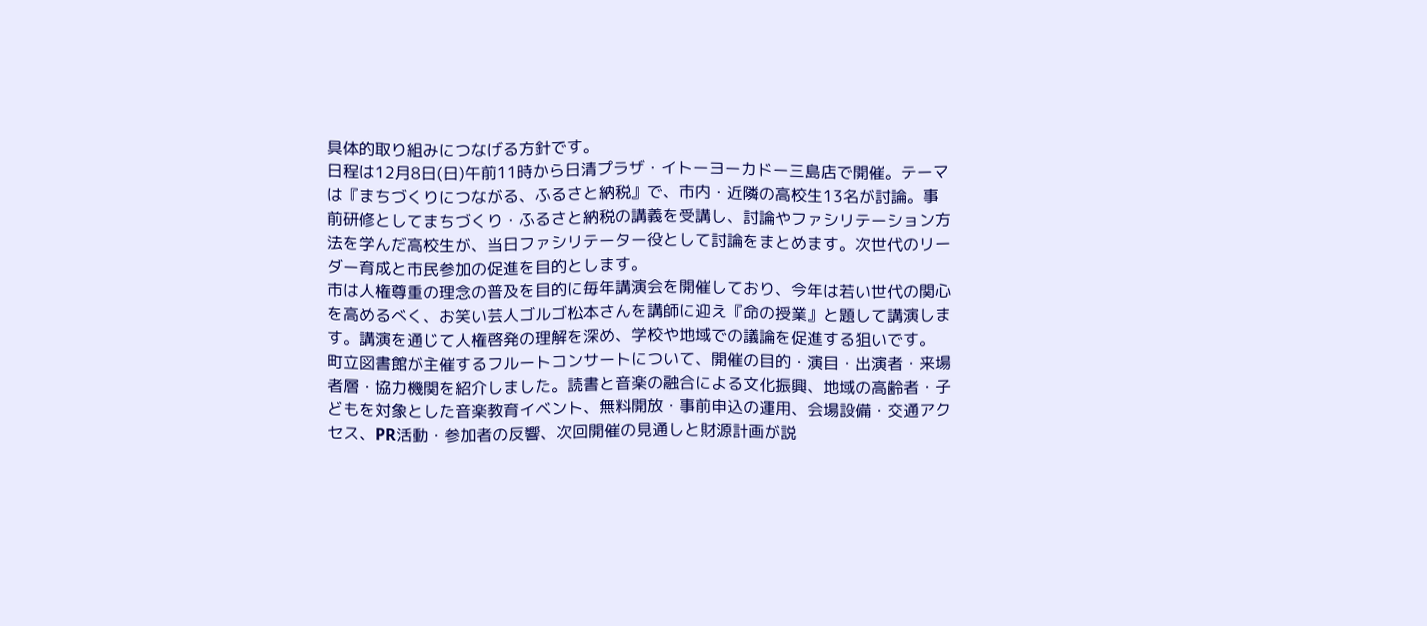具体的取り組みにつなげる方針です。
日程は12月8日(日)午前11時から日清プラザ・イトーヨーカドー三島店で開催。テーマは『まちづくりにつながる、ふるさと納税』で、市内・近隣の高校生13名が討論。事前研修としてまちづくり・ふるさと納税の講義を受講し、討論やファシリテーション方法を学んだ高校生が、当日ファシリテーター役として討論をまとめます。次世代のリーダー育成と市民参加の促進を目的とします。
市は人権尊重の理念の普及を目的に毎年講演会を開催しており、今年は若い世代の関心を高めるべく、お笑い芸人ゴルゴ松本さんを講師に迎え『命の授業』と題して講演します。講演を通じて人権啓発の理解を深め、学校や地域での議論を促進する狙いです。
町立図書館が主催するフルートコンサートについて、開催の目的・演目・出演者・来場者層・協力機関を紹介しました。読書と音楽の融合による文化振興、地域の高齢者・子どもを対象とした音楽教育イベント、無料開放・事前申込の運用、会場設備・交通アクセス、PR活動・参加者の反響、次回開催の見通しと財源計画が説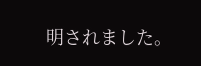明されました。